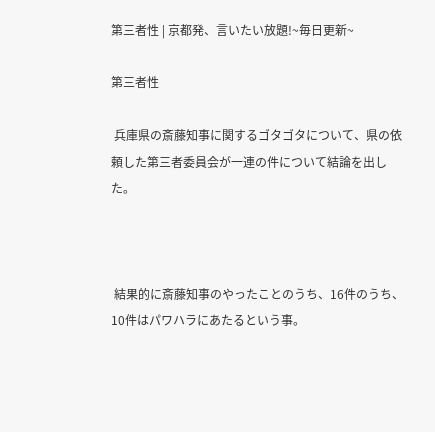第三者性 | 京都発、言いたい放題!~毎日更新~

第三者性

 兵庫県の斎藤知事に関するゴタゴタについて、県の依頼した第三者委員会が一連の件について結論を出した。



 結果的に斎藤知事のやったことのうち、16件のうち、10件はパワハラにあたるという事。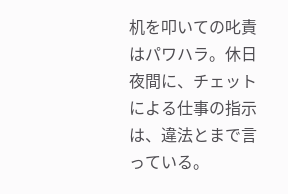机を叩いての叱責はパワハラ。休日夜間に、チェットによる仕事の指示は、違法とまで言っている。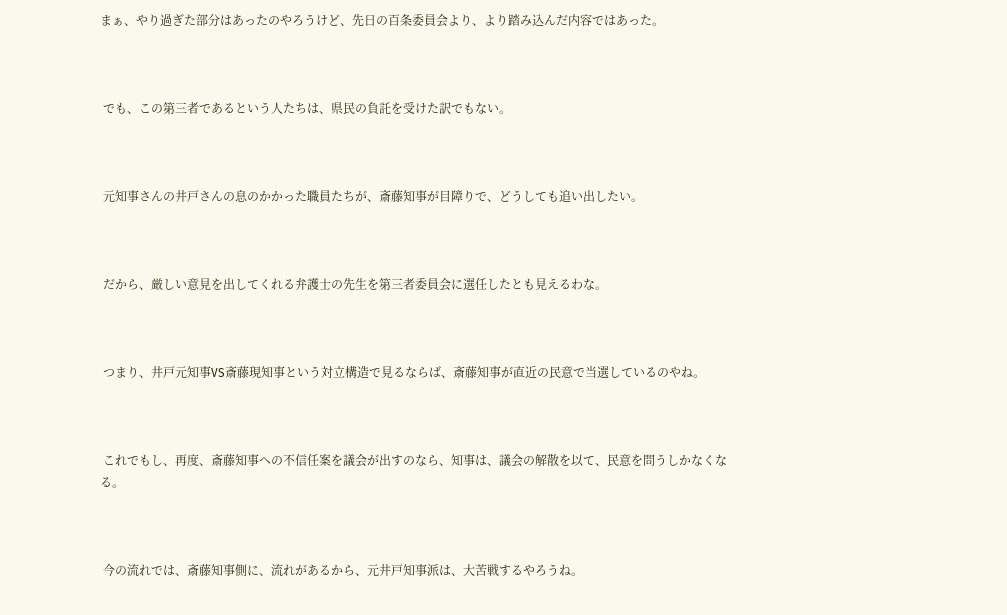まぁ、やり過ぎた部分はあったのやろうけど、先日の百条委員会より、より踏み込んだ内容ではあった。



 でも、この第三者であるという人たちは、県民の負託を受けた訳でもない。



 元知事さんの井戸さんの息のかかった職員たちが、斎藤知事が目障りで、どうしても追い出したい。



 だから、厳しい意見を出してくれる弁護士の先生を第三者委員会に選任したとも見えるわな。



 つまり、井戸元知事VS斎藤現知事という対立構造で見るならば、斎藤知事が直近の民意で当選しているのやね。



 これでもし、再度、斎藤知事への不信任案を議会が出すのなら、知事は、議会の解散を以て、民意を問うしかなくなる。



 今の流れでは、斎藤知事側に、流れがあるから、元井戸知事派は、大苦戦するやろうね。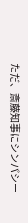ただ、斎藤知事にシンパシー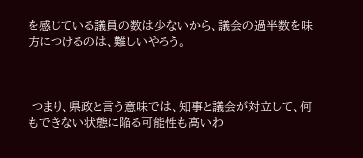を感じている議員の数は少ないから、議会の過半数を味方につけるのは、難しいやろう。



 つまり、県政と言う意味では、知事と議会が対立して、何もできない状態に陥る可能性も高いわ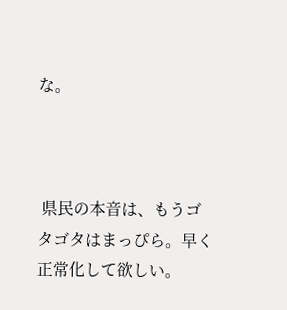な。



 県民の本音は、もうゴタゴタはまっぴら。早く正常化して欲しい。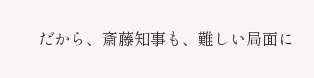だから、斎藤知事も、難しい局面に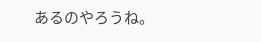あるのやろうね。